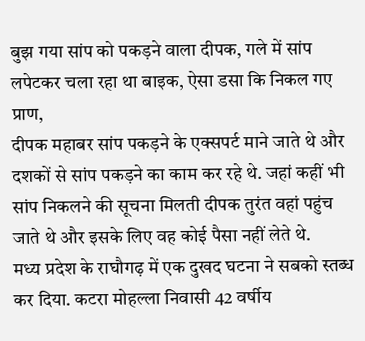बुझ गया सांप को पकड़ने वाला दीपक, गले में सांप लपेटकर चला रहा था बाइक, ऐसा डसा कि निकल गए प्राण,
दीपक महाबर सांप पकड़ने के एक्सपर्ट माने जाते थे और दशकों से सांप पकड़ने का काम कर रहे थे. जहां कहीं भी सांप निकलने की सूचना मिलती दीपक तुरंत वहां पहुंच जाते थे और इसके लिए वह कोई पैसा नहीं लेते थे.
मध्य प्रदेश के राघौगढ़ में एक दुखद घटना ने सबको स्तब्ध कर दिया. कटरा मोहल्ला निवासी 42 वर्षीय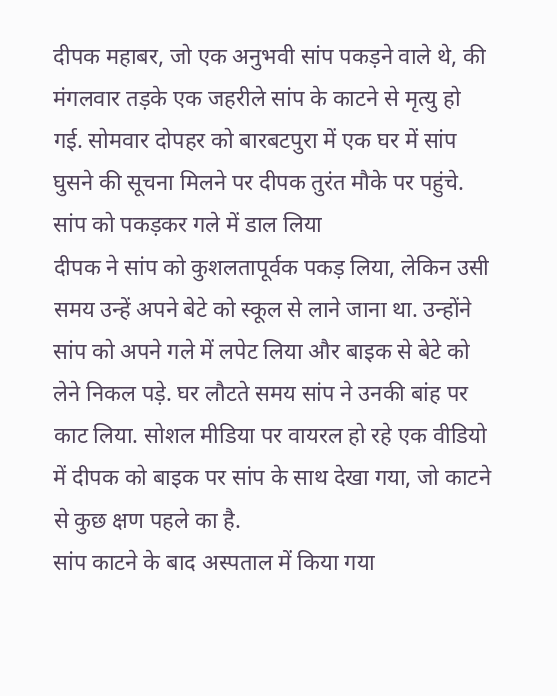दीपक महाबर, जो एक अनुभवी सांप पकड़ने वाले थे, की मंगलवार तड़के एक जहरीले सांप के काटने से मृत्यु हो गई. सोमवार दोपहर को बारबटपुरा में एक घर में सांप घुसने की सूचना मिलने पर दीपक तुरंत मौके पर पहुंचे.
सांप को पकड़कर गले में डाल लिया
दीपक ने सांप को कुशलतापूर्वक पकड़ लिया, लेकिन उसी समय उन्हें अपने बेटे को स्कूल से लाने जाना था. उन्होंने सांप को अपने गले में लपेट लिया और बाइक से बेटे को लेने निकल पड़े. घर लौटते समय सांप ने उनकी बांह पर काट लिया. सोशल मीडिया पर वायरल हो रहे एक वीडियो में दीपक को बाइक पर सांप के साथ देखा गया, जो काटने से कुछ क्षण पहले का है.
सांप काटने के बाद अस्पताल में किया गया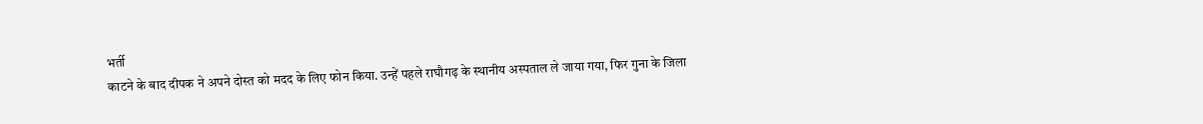भर्ती
काटने के बाद दीपक ने अपने दोस्त को मदद के लिए फोन किया. उन्हें पहले राघौगढ़ के स्थानीय अस्पताल ले जाया गया, फिर गुना के जिला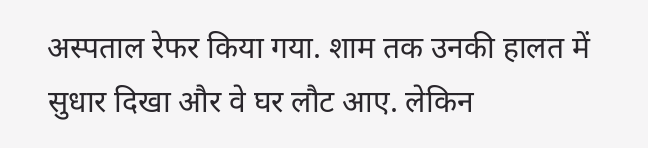अस्पताल रेफर किया गया. शाम तक उनकी हालत में सुधार दिखा और वे घर लौट आए. लेकिन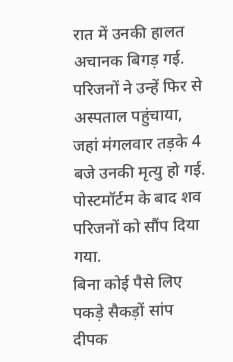रात में उनकी हालत अचानक बिगड़ गई. परिजनों ने उन्हें फिर से अस्पताल पहुंचाया, जहां मंगलवार तड़के 4 बजे उनकी मृत्यु हो गई. पोस्टमॉर्टम के बाद शव परिजनों को सौंप दिया गया.
बिना कोई पैसे लिए पकड़े सैकड़ों सांप
दीपक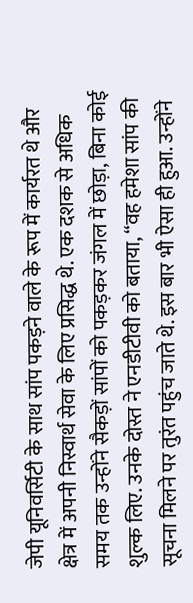जेपी यूनिवर्सिटी के साथ सांप पकड़ने वाले के रूप में कार्यरत थे और क्षेत्र में अपनी निस्वार्थ सेवा के लिए प्रसिद्ध थे. एक दशक से अधिक समय तक उन्होंने सैकड़ों सांपों को पकड़कर जंगल में छोड़ा, बिना कोई शुल्क लिए. उनके दोस्त ने एनडीटीवी को बताया, “वह हमेशा सांप की सूचना मिलने पर तुरंत पहुंच जाते थे. इस बार भी ऐसा ही हुआ. उन्होंने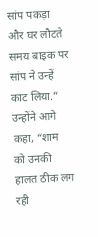सांप पकड़ा और घर लौटते समय बाइक पर सांप ने उन्हें काट लिया.” उन्होंने आगे कहा, “शाम को उनकी हालत ठीक लग रही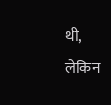थी, लेकिन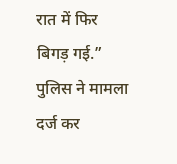रात में फिर बिगड़ गई.” पुलिस ने मामला दर्ज कर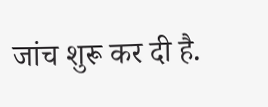जांच शुरू कर दी है.